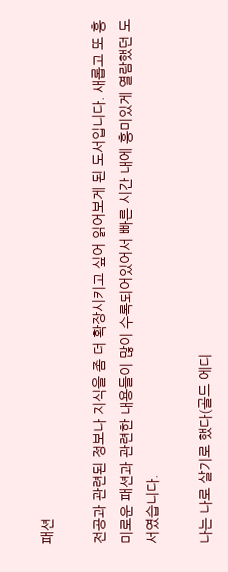패션

전공과 관련된 정보나 지식을 좀 더 확장시키고 싶어 읽어보게 된 도서입니다. 새롭고 또 흥미로운 패션과 관련한 내용들이 많이 수록되어있어서 빠른 시간 내에 흥미있게 열람했던 도서였습니다.

나는 나로 살기로 했다(골드 에디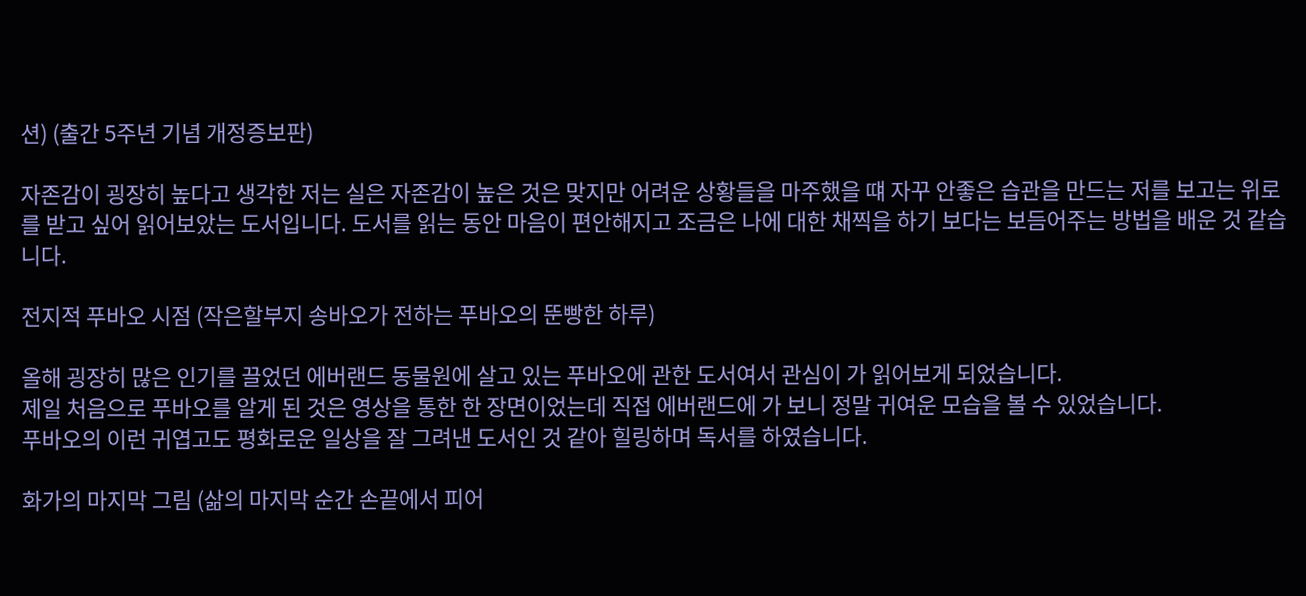션) (출간 5주년 기념 개정증보판)

자존감이 굉장히 높다고 생각한 저는 실은 자존감이 높은 것은 맞지만 어려운 상황들을 마주했을 떄 자꾸 안좋은 습관을 만드는 저를 보고는 위로를 받고 싶어 읽어보았는 도서입니다. 도서를 읽는 동안 마음이 편안해지고 조금은 나에 대한 채찍을 하기 보다는 보듬어주는 방법을 배운 것 같습니다.

전지적 푸바오 시점 (작은할부지 송바오가 전하는 푸바오의 뚠빵한 하루)

올해 굉장히 많은 인기를 끌었던 에버랜드 동물원에 살고 있는 푸바오에 관한 도서여서 관심이 가 읽어보게 되었습니다.
제일 처음으로 푸바오를 알게 된 것은 영상을 통한 한 장면이었는데 직접 에버랜드에 가 보니 정말 귀여운 모습을 볼 수 있었습니다.
푸바오의 이런 귀엽고도 평화로운 일상을 잘 그려낸 도서인 것 같아 힐링하며 독서를 하였습니다.

화가의 마지막 그림 (삶의 마지막 순간 손끝에서 피어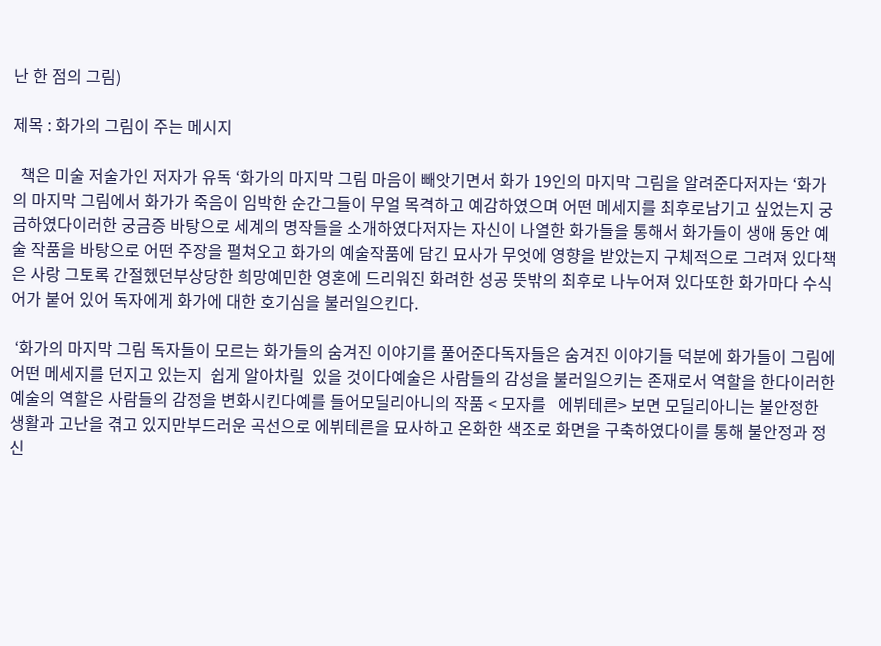난 한 점의 그림)

제목 : 화가의 그림이 주는 메시지

  책은 미술 저술가인 저자가 유독 ‘화가의 마지막 그림 마음이 빼앗기면서 화가 19인의 마지막 그림을 알려준다저자는 ‘화가의 마지막 그림에서 화가가 죽음이 임박한 순간그들이 무얼 목격하고 예감하였으며 어떤 메세지를 최후로남기고 싶었는지 궁금하였다이러한 궁금증 바탕으로 세계의 명작들을 소개하였다저자는 자신이 나열한 화가들을 통해서 화가들이 생애 동안 예술 작품을 바탕으로 어떤 주장을 펼쳐오고 화가의 예술작품에 담긴 묘사가 무엇에 영향을 받았는지 구체적으로 그려져 있다책은 사랑 그토록 간절헸던부상당한 희망예민한 영혼에 드리워진 화려한 성공 뜻밖의 최후로 나누어져 있다또한 화가마다 수식어가 붙어 있어 독자에게 화가에 대한 호기심을 불러일으킨다.

 ‘화가의 마지막 그림 독자들이 모르는 화가들의 숨겨진 이야기를 풀어준다독자들은 숨겨진 이야기들 덕분에 화가들이 그림에 어떤 메세지를 던지고 있는지  쉽게 알아차릴  있을 것이다예술은 사람들의 감성을 불러일으키는 존재로서 역할을 한다이러한 예술의 역할은 사람들의 감정을 변화시킨다예를 들어모딜리아니의 작품 < 모자를   에뷔테른> 보면 모딜리아니는 불안정한 생활과 고난을 겪고 있지만부드러운 곡선으로 에뷔테른을 묘사하고 온화한 색조로 화면을 구축하였다이를 통해 불안정과 정신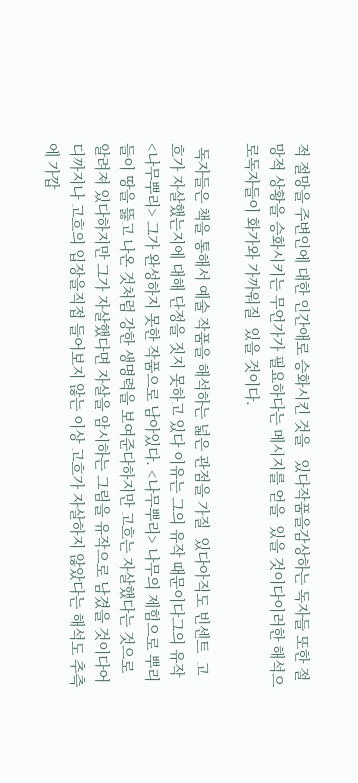적 절망을 주변인에 대한 인간애로 승화시킨 것을   있다작품을감상하는 독자들 또한 절망적 상황을 승화시키는 무언가가 필요하다는 메시지를 얻을  있을 것이다이러한 해석으로독자들이 화가와 가까워질  있을 것이다.

 독자들은 책을 통해서 예술 작품을 해석하는 넓은 관점을 가질  있다아직도 빈센트  고흐가 자살했는지에 대해 단정을 짓지 못하고 있다 이유는 그의 유작 때문이다그의 유작 <나무뿌리> 그가 완성하지 못한 작품으로 남아있다. <나무뿌리> 나무의 제힘으로 뿌리들이 땅을 뜷고 나온 것처럼 강한 생명력을 보여준다하지만 고흐는 자살했다는 것으로 알려져 있다하지만 그가 자살했다면 자살을 암시하는 그림을 유작으로 남겼을 것이다어디까지나 고흐의 입장을직접 들어보지 않는 이상 고흐가 자살하지 않았다는 해석도 추측에 가깝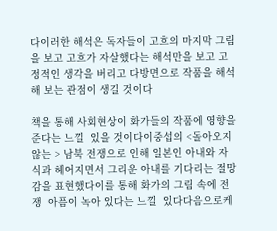다이러한 해석은 독자들이 고흐의 마지막 그림을 보고 고흐가 자살했다는 해석만을 보고 고정적인 생각을 버리고 다방면으로 작품을 해석해 보는 관점이 생길 것이다

책을 통해 사회현상이 화가들의 작품에 영향을 준다는 느낄  있을 것이다이중섭의 <돌아오지 않는 > 남북 전쟁으로 인해 일본인 아내와 자식과 헤어지면서 그리운 아내를 기다리는 절망감을 표현했다이를 통해 화가의 그림 속에 전쟁  아픔이 녹아 있다는 느낄  있다다음으로케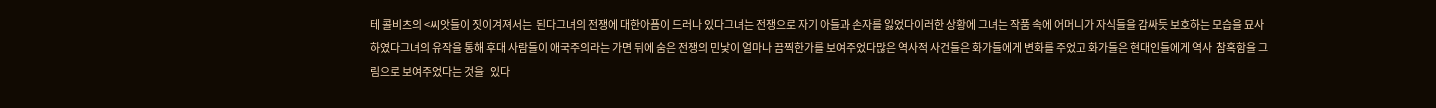테 콜비츠의 <씨앗들이 짓이겨져서는  된다그녀의 전쟁에 대한아픔이 드러나 있다그녀는 전쟁으로 자기 아들과 손자를 잃었다이러한 상황에 그녀는 작품 속에 어머니가 자식들을 감싸듯 보호하는 모습을 묘사하였다그녀의 유작을 통해 후대 사람들이 애국주의라는 가면 뒤에 숨은 전쟁의 민낯이 얼마나 끔찍한가를 보여주었다많은 역사적 사건들은 화가들에게 변화를 주었고 화가들은 현대인들에게 역사  참혹함을 그림으로 보여주었다는 것을   있다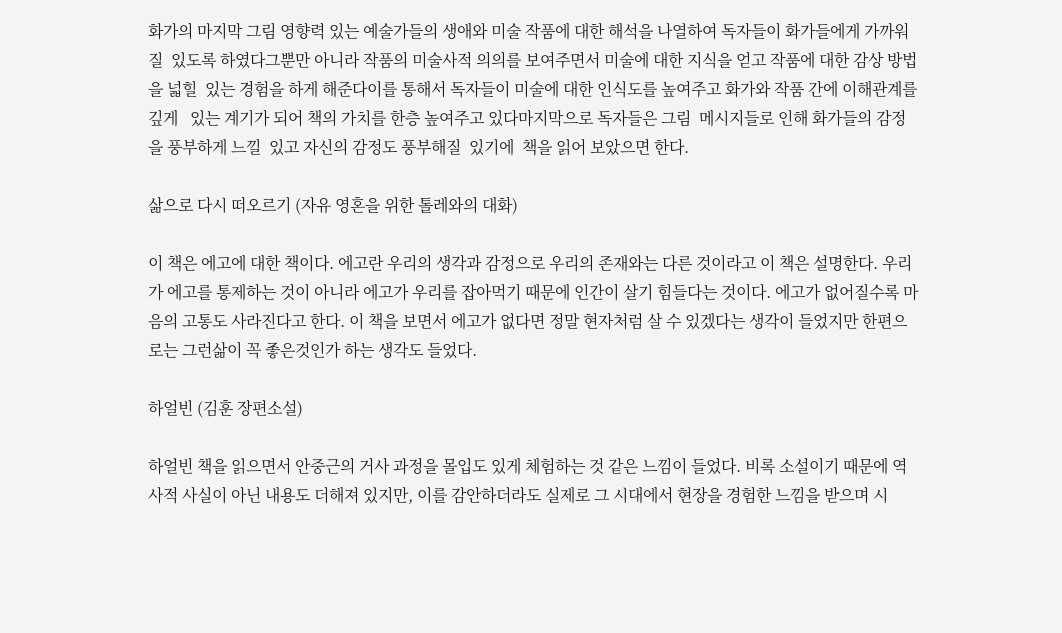화가의 마지막 그림 영향력 있는 예술가들의 생애와 미술 작품에 대한 해석을 나열하여 독자들이 화가들에게 가까워질  있도록 하였다그뿐만 아니라 작품의 미술사적 의의를 보여주면서 미술에 대한 지식을 얻고 작품에 대한 감상 방법을 넓힐  있는 경험을 하게 해준다이를 통해서 독자들이 미술에 대한 인식도를 높여주고 화가와 작품 간에 이해관계를  깊게   있는 계기가 되어 책의 가치를 한층 높여주고 있다마지막으로 독자들은 그림  메시지들로 인해 화가들의 감정을 풍부하게 느낄  있고 자신의 감정도 풍부해질  있기에  책을 읽어 보았으면 한다.

삶으로 다시 떠오르기 (자유 영혼을 위한 톨레와의 대화)

이 책은 에고에 대한 책이다. 에고란 우리의 생각과 감정으로 우리의 존재와는 다른 것이라고 이 책은 설명한다. 우리가 에고를 통제하는 것이 아니라 에고가 우리를 잡아먹기 때문에 인간이 살기 힘들다는 것이다. 에고가 없어질수록 마음의 고통도 사라진다고 한다. 이 책을 보면서 에고가 없다면 정말 현자처럼 살 수 있겠다는 생각이 들었지만 한편으로는 그런삶이 꼭 좋은것인가 하는 생각도 들었다.

하얼빈 (김훈 장편소설)

하얼빈 책을 읽으면서 안중근의 거사 과정을 몰입도 있게 체험하는 것 같은 느낌이 들었다. 비록 소설이기 때문에 역사적 사실이 아닌 내용도 더해져 있지만, 이를 감안하더라도 실제로 그 시대에서 현장을 경험한 느낌을 받으며 시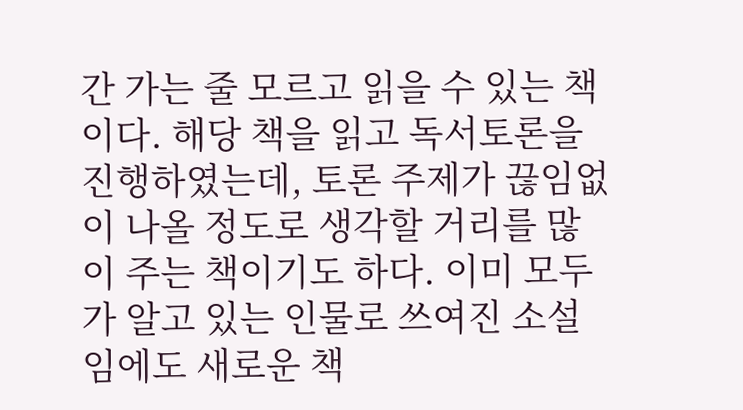간 가는 줄 모르고 읽을 수 있는 책이다. 해당 책을 읽고 독서토론을 진행하였는데, 토론 주제가 끊임없이 나올 정도로 생각할 거리를 많이 주는 책이기도 하다. 이미 모두가 알고 있는 인물로 쓰여진 소설임에도 새로운 책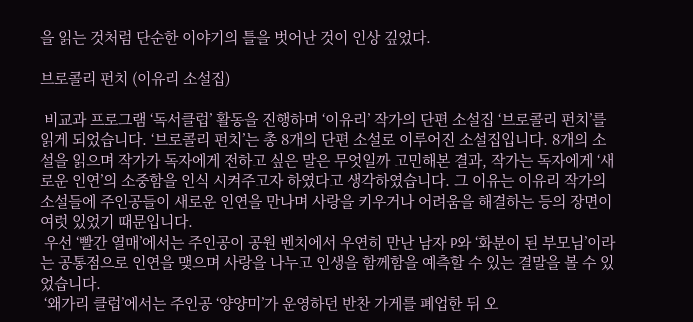을 읽는 것처럼 단순한 이야기의 틀을 벗어난 것이 인상 깊었다.

브로콜리 펀치 (이유리 소설집)

 비교과 프로그램 ‘독서클럽’ 활동을 진행하며 ‘이유리’ 작가의 단편 소설집 ‘브로콜리 펀치’를 읽게 되었습니다. ‘브로콜리 펀치’는 총 8개의 단편 소설로 이루어진 소설집입니다. 8개의 소설을 읽으며 작가가 독자에게 전하고 싶은 말은 무엇일까 고민해본 결과, 작가는 독자에게 ‘새로운 인연’의 소중함을 인식 시켜주고자 하였다고 생각하였습니다. 그 이유는 이유리 작가의 소설들에 주인공들이 새로운 인연을 만나며 사랑을 키우거나 어려움을 해결하는 등의 장면이 여럿 있었기 때문입니다.
 우선 ‘빨간 열매’에서는 주인공이 공원 벤치에서 우연히 만난 남자 P와 ‘화분이 된 부모님’이라는 공통점으로 인연을 맺으며 사랑을 나누고 인생을 함께함을 예측할 수 있는 결말을 볼 수 있었습니다.
 ‘왜가리 클럽’에서는 주인공 ‘양양미’가 운영하던 반찬 가게를 폐업한 뒤 오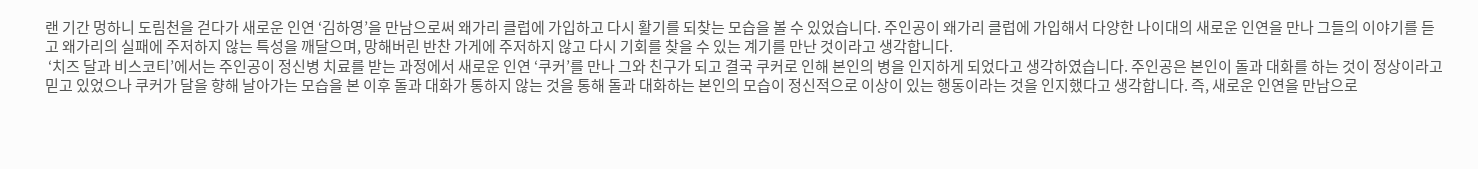랜 기간 멍하니 도림천을 걷다가 새로운 인연 ‘김하영’을 만남으로써 왜가리 클럽에 가입하고 다시 활기를 되찾는 모습을 볼 수 있었습니다. 주인공이 왜가리 클럽에 가입해서 다양한 나이대의 새로운 인연을 만나 그들의 이야기를 듣고 왜가리의 실패에 주저하지 않는 특성을 깨달으며, 망해버린 반찬 가게에 주저하지 않고 다시 기회를 찾을 수 있는 계기를 만난 것이라고 생각합니다.
 ‘치즈 달과 비스코티’에서는 주인공이 정신병 치료를 받는 과정에서 새로운 인연 ‘쿠커’를 만나 그와 친구가 되고 결국 쿠커로 인해 본인의 병을 인지하게 되었다고 생각하였습니다. 주인공은 본인이 돌과 대화를 하는 것이 정상이라고 믿고 있었으나 쿠커가 달을 향해 날아가는 모습을 본 이후 돌과 대화가 통하지 않는 것을 통해 돌과 대화하는 본인의 모습이 정신적으로 이상이 있는 행동이라는 것을 인지했다고 생각합니다. 즉, 새로운 인연을 만남으로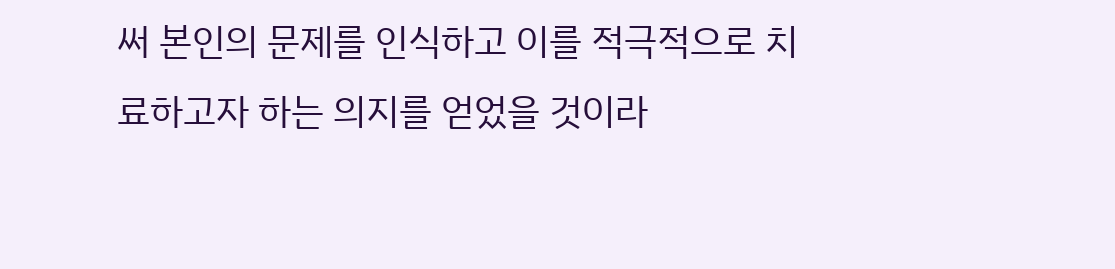써 본인의 문제를 인식하고 이를 적극적으로 치료하고자 하는 의지를 얻었을 것이라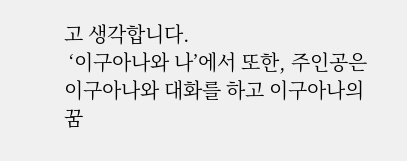고 생각합니다.
 ‘이구아나와 나’에서 또한, 주인공은 이구아나와 대화를 하고 이구아나의 꿈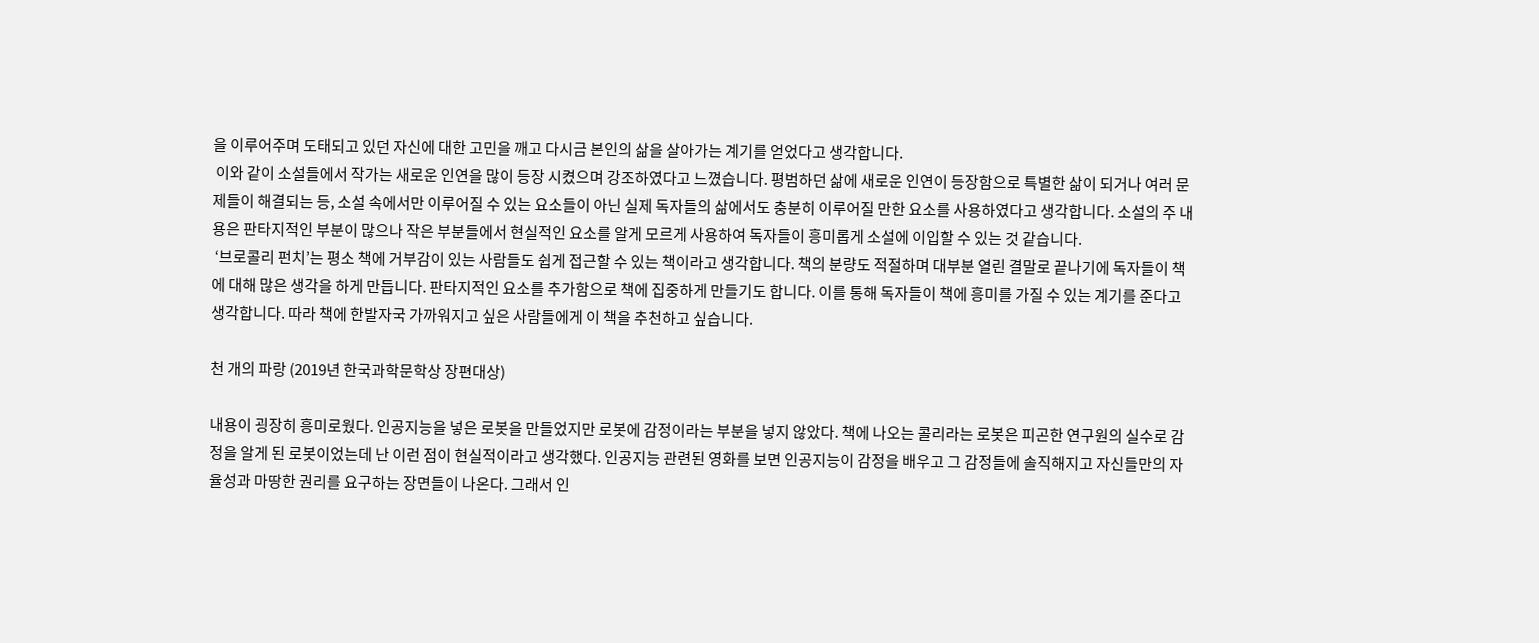을 이루어주며 도태되고 있던 자신에 대한 고민을 깨고 다시금 본인의 삶을 살아가는 계기를 얻었다고 생각합니다.
 이와 같이 소설들에서 작가는 새로운 인연을 많이 등장 시켰으며 강조하였다고 느꼈습니다. 평범하던 삶에 새로운 인연이 등장함으로 특별한 삶이 되거나 여러 문제들이 해결되는 등, 소설 속에서만 이루어질 수 있는 요소들이 아닌 실제 독자들의 삶에서도 충분히 이루어질 만한 요소를 사용하였다고 생각합니다. 소설의 주 내용은 판타지적인 부분이 많으나 작은 부분들에서 현실적인 요소를 알게 모르게 사용하여 독자들이 흥미롭게 소설에 이입할 수 있는 것 같습니다.
 ‘브로콜리 펀치’는 평소 책에 거부감이 있는 사람들도 쉽게 접근할 수 있는 책이라고 생각합니다. 책의 분량도 적절하며 대부분 열린 결말로 끝나기에 독자들이 책에 대해 많은 생각을 하게 만듭니다. 판타지적인 요소를 추가함으로 책에 집중하게 만들기도 합니다. 이를 통해 독자들이 책에 흥미를 가질 수 있는 계기를 준다고 생각합니다. 따라 책에 한발자국 가까워지고 싶은 사람들에게 이 책을 추천하고 싶습니다.

천 개의 파랑 (2019년 한국과학문학상 장편대상)

내용이 굉장히 흥미로웠다. 인공지능을 넣은 로봇을 만들었지만 로봇에 감정이라는 부분을 넣지 않았다. 책에 나오는 콜리라는 로봇은 피곤한 연구원의 실수로 감정을 알게 된 로봇이었는데 난 이런 점이 현실적이라고 생각했다. 인공지능 관련된 영화를 보면 인공지능이 감정을 배우고 그 감정들에 솔직해지고 자신들만의 자율성과 마땅한 권리를 요구하는 장면들이 나온다. 그래서 인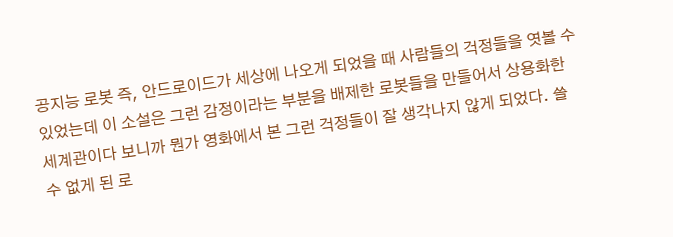공지능 로봇 즉, 안드로이드가 세상에 나오게 되었을 때 사람들의 걱정들을 엿볼 수 있었는데 이 소설은 그런 감정이라는 부분을 배제한 로봇들을 만들어서 상용화한 세계관이다 보니까 뭔가 영화에서 본 그런 걱정들이 잘 생각나지 않게 되었다. 쓸 수 없게 된 로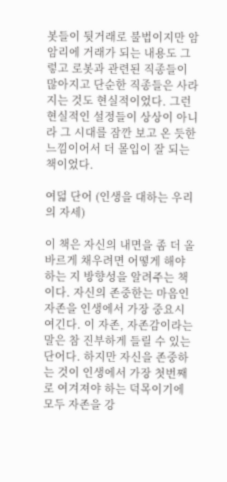봇들이 뒷거래로 불법이지만 암암리에 거래가 되는 내용도 그렇고 로봇과 관련된 직종들이 많아지고 단순한 직종들은 사라지는 것도 현실적이었다. 그런 현실적인 설정들이 상상이 아니라 그 시대를 잠깐 보고 온 듯한 느낌이어서 더 몰입이 잘 되는 책이었다.

여덟 단어 (인생을 대하는 우리의 자세)

이 책은 자신의 내면을 좀 더 올바르게 채우려면 어떻게 해야 하는 지 방향성을 알려주는 책이다. 자신의 존중한는 마음인 자존을 인생에서 가장 중요시 여긴다. 이 자존, 자존감이라는 말은 참 진부하게 들릴 수 있는 단어다. 하지만 자신을 존중하는 것이 인생에서 가장 첫번째로 여겨져야 하는 덕목이기에 모두 자존을 강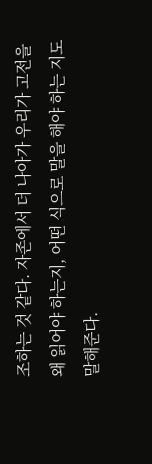조하는 것 같다. 자존에서 더 나아가 우리가 고전을 왜 읽어야 하는지, 어떤 식으로 말을 해야 하는 지도 말해준다.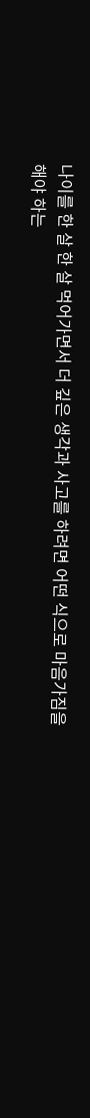나이를 한 살 한 살 먹어가면서 더 깊은 생각과 사고를 하려면 어떤 식으로 마음가짐을 해야 하는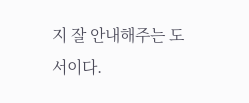지 잘 안내해주는 도서이다.